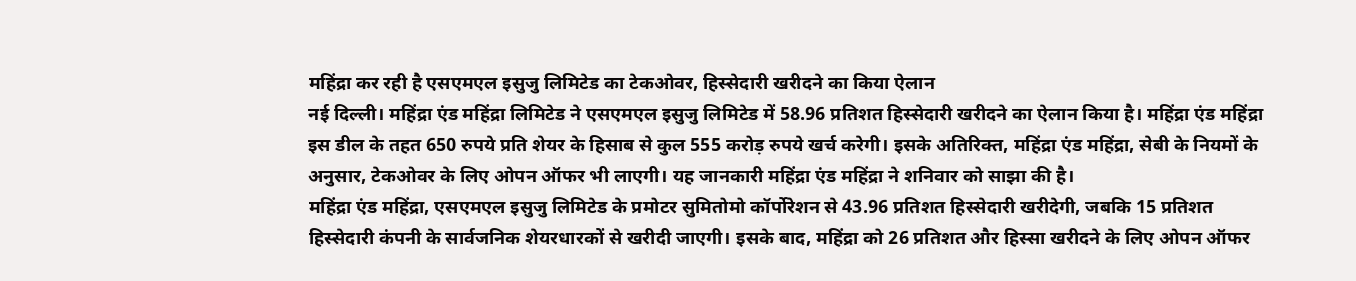महिंद्रा कर रही है एसएमएल इसुजु लिमिटेड का टेकओवर, हिस्सेदारी खरीदने का किया ऐलान
नई दिल्ली। महिंद्रा एंड महिंद्रा लिमिटेड ने एसएमएल इसुजु लिमिटेड में 58.96 प्रतिशत हिस्सेदारी खरीदने का ऐलान किया है। महिंद्रा एंड महिंद्रा इस डील के तहत 650 रुपये प्रति शेयर के हिसाब से कुल 555 करोड़ रुपये खर्च करेगी। इसके अतिरिक्त, महिंद्रा एंड महिंद्रा, सेबी के नियमों के अनुसार, टेकओवर के लिए ओपन ऑफर भी लाएगी। यह जानकारी महिंद्रा एंड महिंद्रा ने शनिवार को साझा की है।
महिंद्रा एंड महिंद्रा, एसएमएल इसुजु लिमिटेड के प्रमोटर सुमितोमो कॉर्पोरेशन से 43.96 प्रतिशत हिस्सेदारी खरीदेगी, जबकि 15 प्रतिशत हिस्सेदारी कंपनी के सार्वजनिक शेयरधारकों से खरीदी जाएगी। इसके बाद, महिंद्रा को 26 प्रतिशत और हिस्सा खरीदने के लिए ओपन ऑफर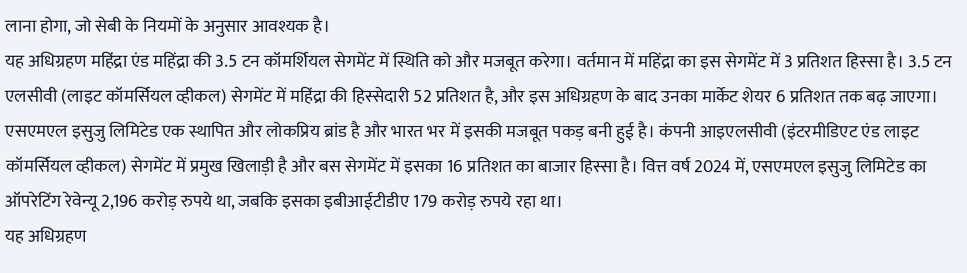लाना होगा, जो सेबी के नियमों के अनुसार आवश्यक है।
यह अधिग्रहण महिंद्रा एंड महिंद्रा की 3.5 टन कॉमर्शियल सेगमेंट में स्थिति को और मजबूत करेगा। वर्तमान में महिंद्रा का इस सेगमेंट में 3 प्रतिशत हिस्सा है। 3.5 टन एलसीवी (लाइट कॉमर्सियल व्हीकल) सेगमेंट में महिंद्रा की हिस्सेदारी 52 प्रतिशत है, और इस अधिग्रहण के बाद उनका मार्केट शेयर 6 प्रतिशत तक बढ़ जाएगा।
एसएमएल इसुजु लिमिटेड एक स्थापित और लोकप्रिय ब्रांड है और भारत भर में इसकी मजबूत पकड़ बनी हुई है। कंपनी आइएलसीवी (इंटरमीडिएट एंड लाइट कॉमर्सियल व्हीकल) सेगमेंट में प्रमुख खिलाड़ी है और बस सेगमेंट में इसका 16 प्रतिशत का बाजार हिस्सा है। वित्त वर्ष 2024 में, एसएमएल इसुजु लिमिटेड का ऑपरेटिंग रेवेन्यू 2,196 करोड़ रुपये था, जबकि इसका इबीआईटीडीए 179 करोड़ रुपये रहा था।
यह अधिग्रहण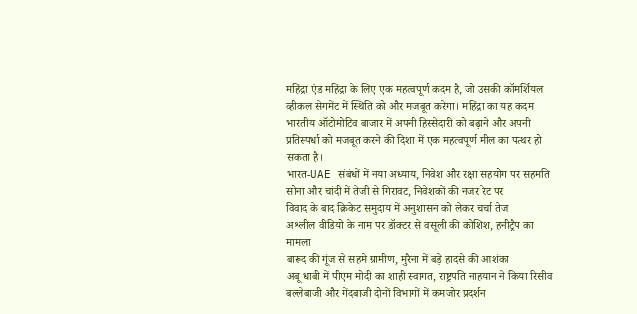महिंद्रा एंड महिंद्रा के लिए एक महत्वपूर्ण कदम है, जो उसकी कॉमर्शियल व्हीकल सेगमेंट में स्थिति को और मजबूत करेगा। महिंद्रा का यह कदम भारतीय ऑटोमोटिव बाजार में अपनी हिस्सेदारी को बढ़ाने और अपनी प्रतिस्पर्धा को मजबूत करने की दिशा में एक महत्वपूर्ण मील का पत्थर हो सकता है।
भारत-UAE संबंधों में नया अध्याय, निवेश और रक्षा सहयोग पर सहमति
सोना और चांदी में तेजी से गिरावट, निवेशकों की नजर रेट पर
विवाद के बाद क्रिकेट समुदाय में अनुशासन को लेकर चर्चा तेज
अश्लील वीडियो के नाम पर डॉक्टर से वसूली की कोशिश, हनीट्रैप का मामला
बारूद की गूंज से सहमे ग्रामीण, मुरैना में बड़े हादसे की आशंका
अबू धाबी में पीएम मोदी का शाही स्वागत, राष्ट्रपति नाहयान ने किया रिसीव
बल्लेबाजी और गेंदबाजी दोनों विभागों में कमजोर प्रदर्शन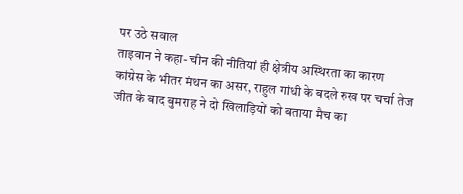पर उठे सवाल
ताइवान ने कहा- चीन की नीतियां ही क्षेत्रीय अस्थिरता का कारण
कांग्रेस के भीतर मंथन का असर, राहुल गांधी के बदले रुख पर चर्चा तेज
जीत के बाद बुमराह ने दो खिलाड़ियों को बताया मैच का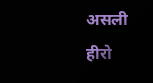असली हीरो